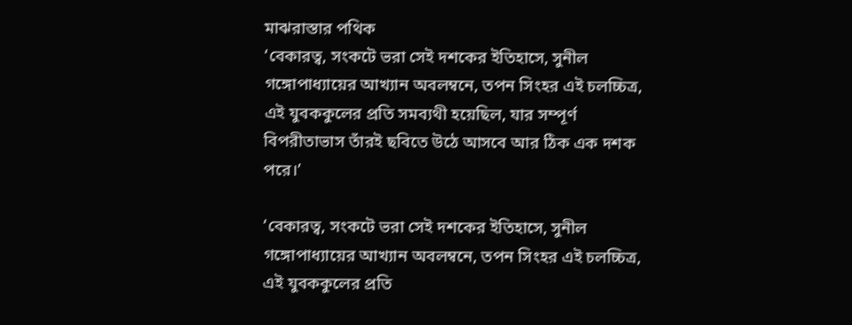মাঝরাস্তার পথিক
‘বেকারত্ব, সংকটে ভরা সেই দশকের ইতিহাসে, সুনীল গঙ্গোপাধ্যায়ের আখ্যান অবলম্বনে, তপন সিংহর এই চলচ্চিত্র, এই যুবককুলের প্রতি সমব্যথী হয়েছিল, যার সম্পূর্ণ বিপরীতাভাস তাঁরই ছবিতে উঠে আসবে আর ঠিক এক দশক পরে।’

‘বেকারত্ব, সংকটে ভরা সেই দশকের ইতিহাসে, সুনীল গঙ্গোপাধ্যায়ের আখ্যান অবলম্বনে, তপন সিংহর এই চলচ্চিত্র, এই যুবককুলের প্রতি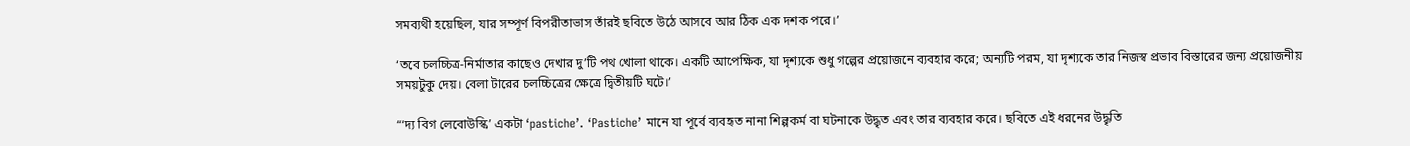সমব্যথী হয়েছিল, যার সম্পূর্ণ বিপরীতাভাস তাঁরই ছবিতে উঠে আসবে আর ঠিক এক দশক পরে।’

‘তবে চলচ্চিত্র-নির্মাতার কাছেও দেখার দু’টি পথ খোলা থাকে। একটি আপেক্ষিক, যা দৃশ্যকে শুধু গল্পের প্রয়োজনে ব্যবহার করে; অন্যটি পরম, যা দৃশ্যকে তার নিজস্ব প্রভাব বিস্তারের জন্য প্রয়োজনীয় সময়টুকু দেয়। বেলা টারের চলচ্চিত্রের ক্ষেত্রে দ্বিতীয়টি ঘটে।’

“‘দ্য বিগ লেবোউস্কি’ একটা ‘pastiche’. ‘Pastiche’ মানে যা পূর্বে ব্যবহৃত নানা শিল্পকর্ম বা ঘটনাকে উদ্ধৃত এবং তার ব্যবহার করে। ছবিতে এই ধরনের উদ্ধৃতি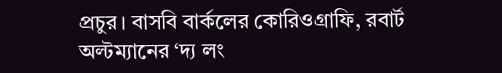প্রচুর। বাসবি বার্কলের কোরিওগ্রাফি, রবার্ট অল্টম্যানের ‘দ্য লং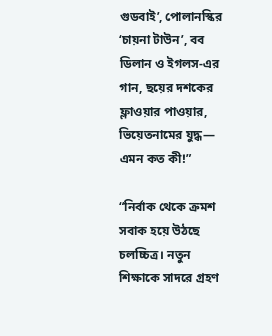গুডবাই’, পোলানস্কির ‘চায়না টাউন’, বব ডিলান ও ইগলস-এর গান, ছয়ের দশকের ফ্লাওয়ার পাওয়ার, ভিয়েতনামের যুদ্ধ— এমন কত কী!”

“নির্বাক থেকে ক্রমশ সবাক হয়ে উঠছে চলচ্চিত্র। নতুন শিক্ষাকে সাদরে গ্রহণ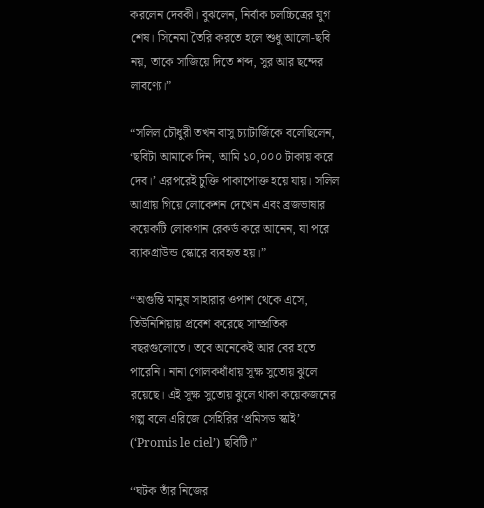করলেন দেবকী। বুঝলেন, নির্বাক চলচ্চিত্রের যুগ শেষ। সিনেমা তৈরি করতে হলে শুধু আলো-ছবি নয়, তাকে সাজিয়ে দিতে শব্দ, সুর আর ছন্দের লাবণ্যে।”

“সলিল চৌধুরী তখন বাসু চ্যাটার্জিকে বলেছিলেন, ‘ছবিটা আমাকে দিন, আমি ১০,০০০ টাকায় করে দেব।’ এরপরেই চুক্তি পাকাপোক্ত হয়ে যায়। সলিল আগ্রায় গিয়ে লোকেশন দেখেন এবং ব্রজভাষার কয়েকটি লোকগান রেকর্ড করে আনেন, যা পরে ব্যাকগ্রাউন্ড স্কোরে ব্যবহৃত হয়।”

“অগুন্তি মানুষ সাহারার ওপাশ থেকে এসে, তিউনিশিয়ায় প্রবেশ করেছে সাম্প্রতিক বছরগুলোতে। তবে অনেকেই আর বের হতে পারেনি। নানা গোলকধাঁধায় সূক্ষ সুতোয় ঝুলে রয়েছে। এই সূক্ষ সুতোয় ঝুলে থাকা কয়েকজনের গল্প বলে এরিজে সেহিরির ‘প্রমিসড স্কাই’ (‘Promis le ciel’) ছবিটি।”

‘‘ঘটক তাঁর নিজের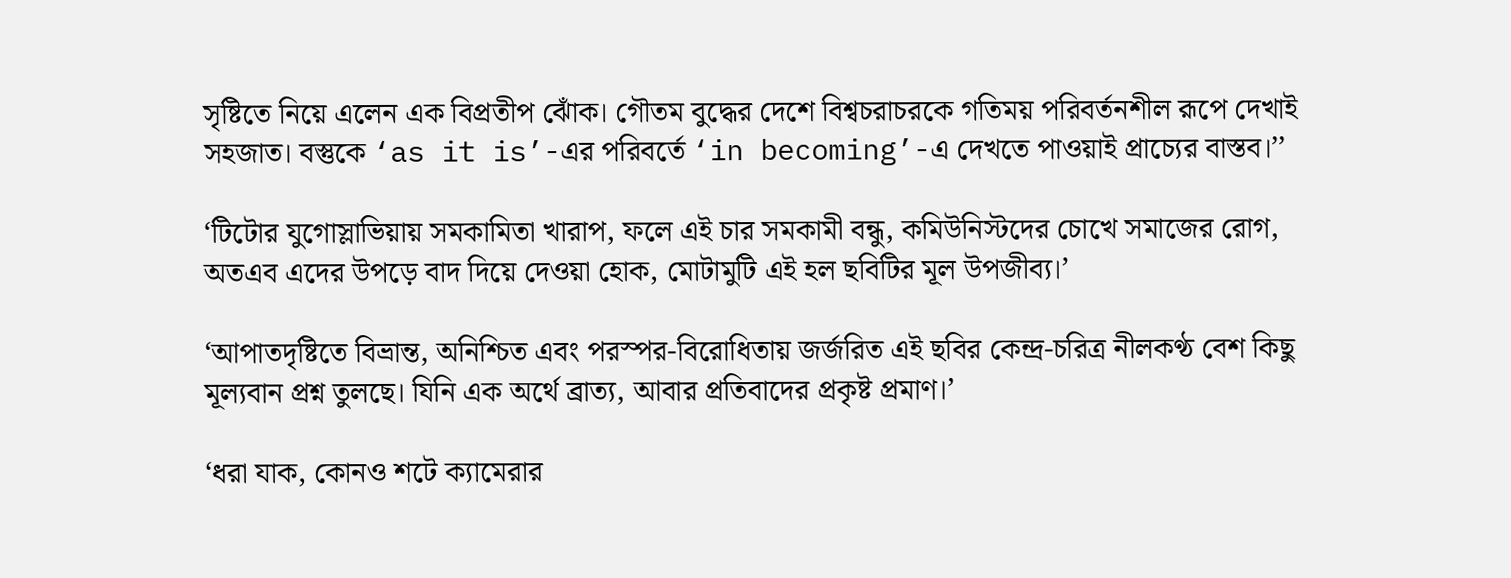সৃষ্টিতে নিয়ে এলেন এক বিপ্রতীপ ঝোঁক। গৌতম বুদ্ধের দেশে বিশ্বচরাচরকে গতিময় পরিবর্তনশীল রূপে দেখাই সহজাত। বস্তুকে ‘as it is’-এর পরিবর্তে ‘in becoming’-এ দেখতে পাওয়াই প্রাচ্যের বাস্তব।’’

‘টিটোর যুগোস্লাভিয়ায় সমকামিতা খারাপ, ফলে এই চার সমকামী বন্ধু, কমিউনিস্টদের চোখে সমাজের রোগ, অতএব এদের উপড়ে বাদ দিয়ে দেওয়া হোক, মোটামুটি এই হল ছবিটির মূল উপজীব্য।’

‘আপাতদৃষ্টিতে বিভ্রান্ত, অনিশ্চিত এবং পরস্পর-বিরোধিতায় জর্জরিত এই ছবির কেন্দ্র-চরিত্র নীলকণ্ঠ বেশ কিছু মূল্যবান প্রশ্ন তুলছে। যিনি এক অর্থে ব্রাত্য, আবার প্রতিবাদের প্রকৃষ্ট প্রমাণ।’

‘ধরা যাক, কোনও শটে ক্যামেরার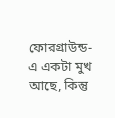ফোরগ্রাউন্ড-এ একটা মুখ আছে, কিন্তু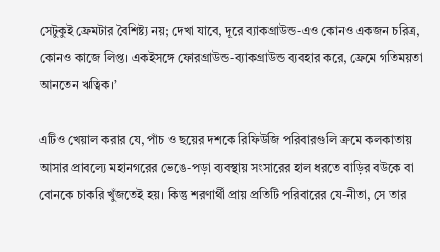সেটুকুই ফ্রেমটার বৈশিষ্ট্য নয়; দেখা যাবে, দূরে ব্যাকগ্রাউন্ড-এও কোনও একজন চরিত্র, কোনও কাজে লিপ্ত। একইসঙ্গে ফোরগ্রাউন্ড-ব্যাকগ্রাউন্ড ব্যবহার করে, ফ্রেমে গতিময়তা আনতেন ঋত্বিক।’

এটিও খেয়াল করার যে, পাঁচ ও ছয়ের দশকে রিফিউজি পরিবারগুলি ক্রমে কলকাতায় আসার প্রাবল্যে মহানগরের ভেঙে-পড়া ব্যবস্থায় সংসারের হাল ধরতে বাড়ির বউকে বা বোনকে চাকরি খুঁজতেই হয়। কিন্তু শরণার্থী প্রায় প্রতিটি পরিবারের যে-নীতা, সে তার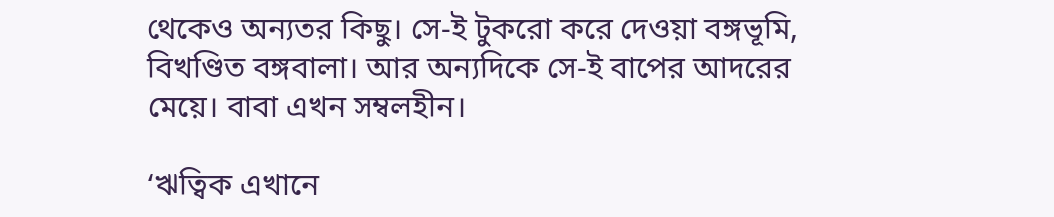থেকেও অন্যতর কিছু। সে-ই টুকরো করে দেওয়া বঙ্গভূমি, বিখণ্ডিত বঙ্গবালা। আর অন্যদিকে সে-ই বাপের আদরের মেয়ে। বাবা এখন সম্বলহীন।

‘ঋত্বিক এখানে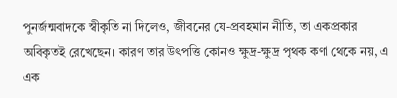পুনর্জন্মবাদকে স্বীকৃতি না দিলেও, জীবনের যে-প্রবহমান নীতি, তা একপ্রকার অবিকৃতই রেখেছেন। কারণ তার উৎপত্তি কোনও ক্ষুদ্র-ক্ষুদ্র পৃথক কণা থেকে নয়, এ এক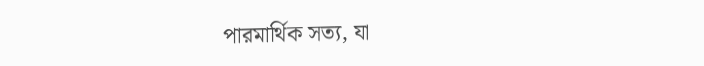পারমার্থিক সত্য, যা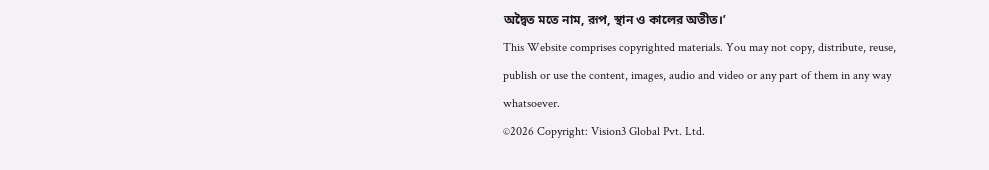অদ্বৈত মতে নাম, রূপ, স্থান ও কালের অতীত।’
This Website comprises copyrighted materials. You may not copy, distribute, reuse, publish or use the content, images, audio and video or any part of them in any way whatsoever.
©2026 Copyright: Vision3 Global Pvt. Ltd.